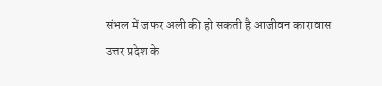संभल में जफर अली की हो सकती है आजीवन कारावास
उत्तर प्रदेश के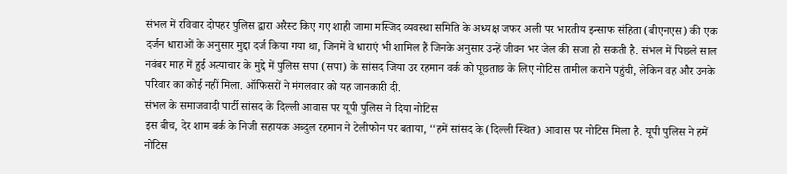संभल में रविवार दोपहर पुलिस द्वारा अरैस्ट किए गए शाही जामा मस्जिद व्यवस्था समिति के अध्यक्ष जफर अली पर भारतीय इन्साफ संहिता (बीएनएस) की एक दर्जन धाराओं के अनुसार मुद्दा दर्ज किया गया था, जिनमें वे धाराएं भी शामिल हैं जिनके अनुसार उन्हें जीवन भर जेल की सजा हो सकती है. संभल में पिछले साल नवंबर माह में हुई अत्याचार के मुद्दे में पुलिस सपा (सपा) के सांसद जिया उर रहमान वर्क को पूछताछ के लिए नोटिस तामील कराने पहुंची, लेकिन वह और उनके परिवार का कोई नहीं मिला. ऑफिसरों ने मंगलवार को यह जानकारी दी.
संभल के समाजवादी पार्टी सांसद के दिल्ली आवास पर यूपी पुलिस ने दिया नोटिस
इस बीच, देर शाम बर्क के निजी सहायक अब्दुल रहमान ने टेलीफोन पर बताया, ‘‘हमें सांसद के (दिल्ली स्थित) आवास पर नोटिस मिला है. यूपी पुलिस ने हमें नोटिस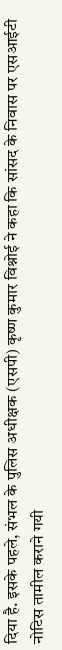दिया है. इसके पहले, संभल के पुलिस अधीक्षक (एसपी) कृष्ण कुमार विश्नोई ने कहा कि सांसद के निवास पर एसआईटी नोटिस तामील कराने गयी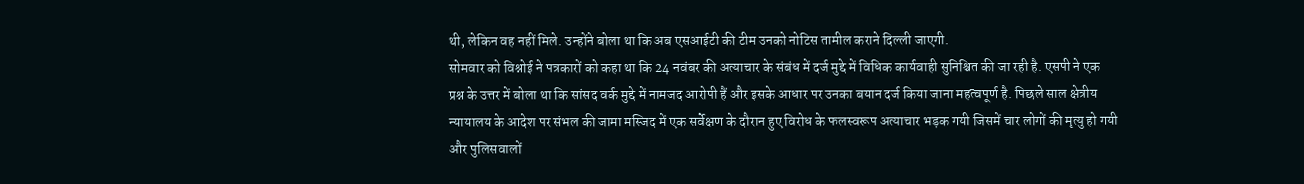थी, लेकिन वह नहीं मिले. उन्होंने बोला था कि अब एसआईटी की टीम उनको नोटिस तामील कराने दिल्ली जाएगी.
सोमवार को विश्नोई ने पत्रकारों को कहा था कि 24 नवंबर की अत्याचार के संबंध में दर्ज मुद्दे में विधिक कार्यवाही सुनिश्चित की जा रही है. एसपी ने एक प्रश्न के उत्तर में बोला था कि सांसद वर्क मुद्दे में नामजद आरोपी हैं और इसके आधार पर उनका बयान दर्ज किया जाना महत्वपूर्ण है. पिछले साल क्षेत्रीय न्यायालय के आदेश पर संभल की जामा मस्जिद में एक सर्वेक्षण के दौरान हुए विरोध के फलस्वरूप अत्याचार भड़क गयी जिसमें चार लोगों की मृत्यु हो गयी और पुलिसवालों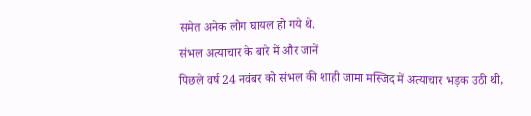समेत अनेक लोग घायल हो गये थे.
संभल अत्याचार के बारे में और जानें
पिछले वर्ष 24 नवंबर को संभल की शाही जामा मस्जिद में अत्याचार भड़क उठी थी,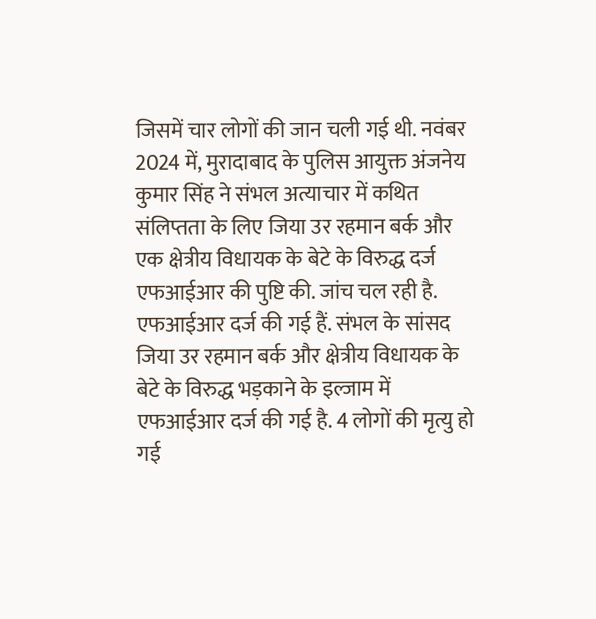जिसमें चार लोगों की जान चली गई थी. नवंबर 2024 में, मुरादाबाद के पुलिस आयुक्त अंजनेय कुमार सिंह ने संभल अत्याचार में कथित संलिप्तता के लिए जिया उर रहमान बर्क और एक क्षेत्रीय विधायक के बेटे के विरुद्ध दर्ज एफआईआर की पुष्टि की. जांच चल रही है. एफआईआर दर्ज की गई हैं. संभल के सांसद जिया उर रहमान बर्क और क्षेत्रीय विधायक के बेटे के विरुद्ध भड़काने के इल्जाम में एफआईआर दर्ज की गई है. 4 लोगों की मृत्यु हो गई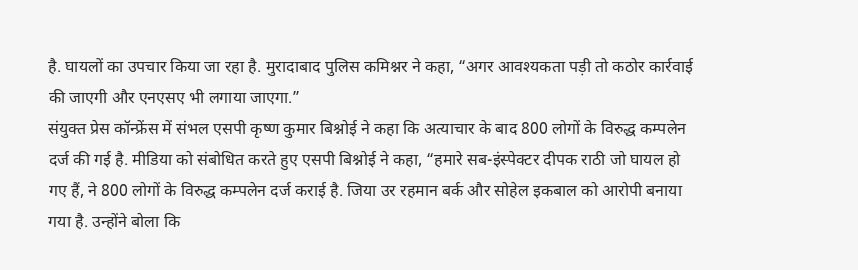है. घायलों का उपचार किया जा रहा है. मुरादाबाद पुलिस कमिश्नर ने कहा, “अगर आवश्यकता पड़ी तो कठोर कार्रवाई की जाएगी और एनएसए भी लगाया जाएगा.”
संयुक्त प्रेस कॉन्फ्रेंस में संभल एसपी कृष्ण कुमार बिश्नोई ने कहा कि अत्याचार के बाद 800 लोगों के विरुद्ध कम्पलेन दर्ज की गई है. मीडिया को संबोधित करते हुए एसपी बिश्नोई ने कहा, “हमारे सब-इंस्पेक्टर दीपक राठी जो घायल हो गए हैं, ने 800 लोगों के विरुद्ध कम्पलेन दर्ज कराई है. जिया उर रहमान बर्क और सोहेल इकबाल को आरोपी बनाया गया है. उन्होंने बोला कि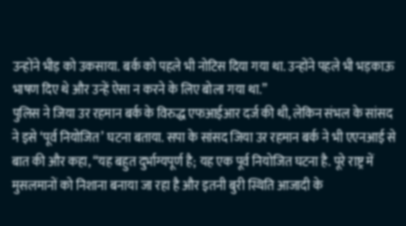उन्होंने भीड़ को उकसाया. बर्क को पहले भी नोटिस दिया गया था. उन्होंने पहले भी भड़काऊ भाषण दिए थे और उन्हें ऐसा न करने के लिए बोला गया था.”
पुलिस ने जिया उर रहमान बर्क के विरुद्ध एफआईआर दर्ज की थी, लेकिन संभल के सांसद ने इसे ‘पूर्व नियोजित’ घटना बताया. सपा के सांसद जिया उर रहमान बर्क ने भी एएनआई से बात की और कहा, “यह बहुत दुर्भाग्यपूर्ण है; यह एक पूर्व नियोजित घटना है. पूरे राष्ट्र में मुसलमानों को निशाना बनाया जा रहा है और इतनी बुरी स्थिति आजादी के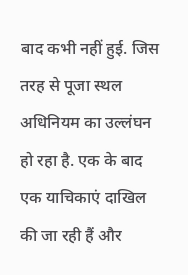बाद कभी नहीं हुई. जिस तरह से पूजा स्थल अधिनियम का उल्लंघन हो रहा है. एक के बाद एक याचिकाएं दाखिल की जा रही हैं और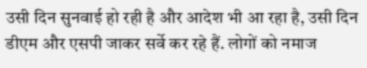उसी दिन सुनवाई हो रही है और आदेश भी आ रहा है, उसी दिन डीएम और एसपी जाकर सर्वे कर रहे हैं. लोगों को नमाज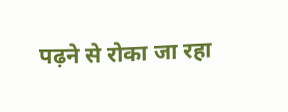पढ़ने से रोका जा रहा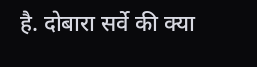है. दोबारा सर्वे की क्या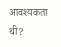आवश्यकता थी?